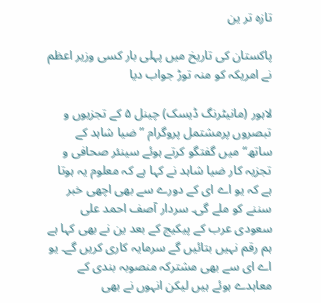تازہ تر ین

پاکستان کی تاریخ میں پہلی بار کسی وزیر اعظم نے امریکہ کو منہ توڑ جواب دیا

لاہور (مانیٹرنگ ڈیسک) چینل ۵ کے تجزیوں و تبصروں پرمشتمل پروگرام ”ضیا شاہد کے ساتھ“ میں گفتگو کرتے ہوئے سینئر صحافی و تجزیہ کار ضیا شاہد نے کہا ہے کہ معلوم یہ ہوتا ہے کہ یو اے ای کے دورے سے بھی اچھی خبر سننے کو ملے گی۔ سردار آصف احمد علی سعودی عرب کے پیکیج کے بعد ین نے بھی کہا ہے ہم رقم نہیں بتائیں گے سرمایہ کاری کریں گے۔ یو اے ای سے بھی مشترکہ منصوبہ بندی کے معاہدے ہوئے ہیں لیکن انہوں نے بھی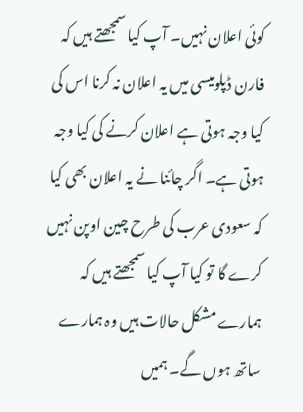کوئی اعلان نہیں۔ آپ کیا سمجھتے ہیں کہ فارن ڈپلومیسی میں یہ اعلان نہ کرنا اس کی کیا وجہ ہوتی ہے اعلان کرنے کی کیا وجہ ہوتی ہے۔ اگر چائنا نے یہ اعلان بھی کیا کہ سعودی عرب کی طرح چین اوپن نہیں کرے گا تو کیا آپ کیا سمجھتے ہیں کہ ہمارے مشکل حالات ہیں وہ ہمارے ساتھ ہوں گے۔ ہمیں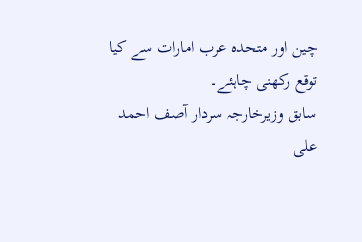چین اور متحدہ عرب امارات سے کیا توقع رکھنی چاہئے۔
سابق وزیرخارجہ سردار آصف احمد علی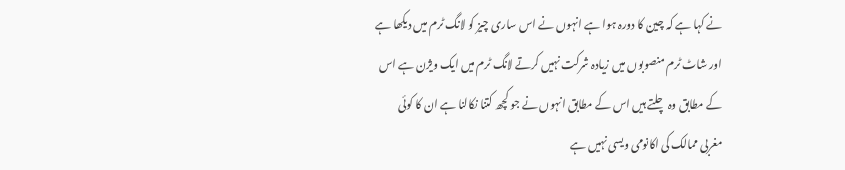نے کہا ہے کہ چین کا دورہ ہوا ہے انہوں نے اس ساری چیز کو لانگ ٹرم میں دیکھا ہے اور شاٹ ٹرم منصوبوں میں زیادہ شرکت نہیں کرتے لانگ ٹرم میں ایک ویژن ہے اس کے مطابق وہ چلتے ہیں اس کے مطابق انہوں نے جو کچھ کتنا نکالنا ہے ان کا کوئی مغربی ممالک کی اکانومی ویسی نہیں ہے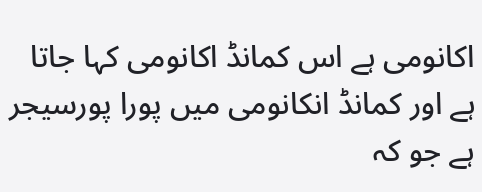اکانومی ہے اس کمانڈ اکانومی کہا جاتا ہے اور کمانڈ انکانومی میں پورا پورسیجر ہے جو کہ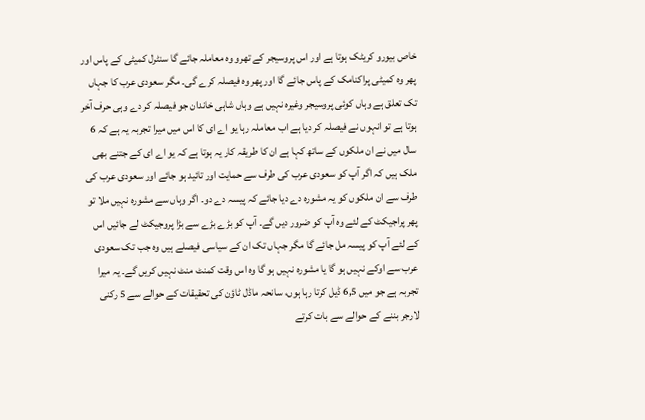خاص بیورو کریٹک ہوتا ہے اور اس پروسیجر کے تھرو وہ معاملہ جائے گا سنٹرل کمیٹی کے پاس اور پھر وہ کمیٹی پراکنامک کے پاس جائے گا اور پھر وہ فیصلہ کرے گی۔ مگر سعودی عرب کا جہاں تک تعلق ہے وہاں کوئی پروسیجر وغیرہ نہیں ہے وہاں شاہی خاندان جو فیصلہ کر دے وہی حرف آخر ہوتا ہے تو انہوں نے فیصلہ کر دیا ہے اب معاملہ رہا یو اے ای کا اس میں میرا تجربہ یہ ہے کہ 6 سال میں نے ان ملکوں کے ساتھ کہا ہے ان کا طریقہ کار یہ ہوتا ہے کہ یو اے ای کے جتنے بھی ملک ہیں کہ اگر آپ کو سعودی عرب کی طرف سے حمایت اور تائید ہو جائے اور سعودی عرب کی طرف سے ان ملکوں کو یہ مشورہ دے دیا جائے کہ پیسہ دے دو۔ اگر وہاں سے مشورہ نہیں ملا تو پھر پراجیکٹ کے لئے وہ آپ کو ضرور دیں گے۔ آپ کو بڑے بڑے سے بڑا پروجیکٹ لے جائیں اس کے لئے آپ کو پیسہ مل جائے گا مگر جہاں تک ان کے سیاسی فیصلے ہیں وہ جب تک سعودی عرب سے اوکے نہیں ہو گا یا مشورہ نہیں ہو گا وہ اس وقت کمنٹ منٹ نہیں کریں گے۔ یہ میرا تجربہ ہے جو میں 6,5 ڈیل کرتا رہا ہوں، سانحہ ماڈل ٹاؤن کی تحقیقات کے حوالے سے 5 رکنی لارجر بننے کے حوالے سے بات کرتے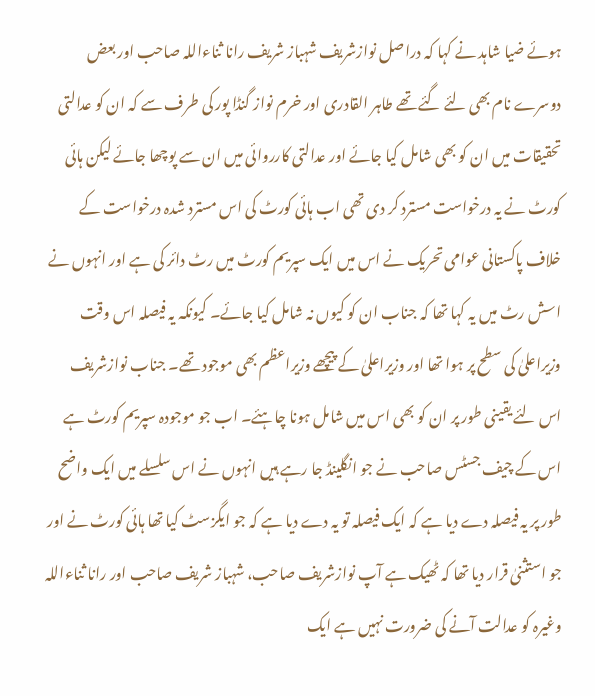ہوئے ضیا شاہد نے کہا کہ دراصل نوازشریف شہباز شریف رانا ثناءاللہ صاحب اور بعض دوسرے نام بھی لئے گئے تھے طاہر القادری اور خرم نواز گنڈا پور کی طرف سے کہ ان کو عدالتی تحقیقات میں ان کو بھی شامل کیا جائے اور عدالتی کارروائی میں ان سے پوچھا جائے لیکن ہائی کورٹ نے یہ درخواست مسترد کر دی تھی اب ہائی کورٹ کی اس مسترد شدہ درخواست کے خلاف پاکستانی عوامی تحریک نے اس میں ایک سپریم کورٹ میں رٹ دائر کی ہے اور انہوں نے اسش رٹ میں یہ کہا تھا کہ جناب ان کو کیوں نہ شامل کیا جائے۔ کیونکہ یہ فیصلہ اس وقت وزیراعلیٰ کی سطح پر ہوا تھا اور وزیراعلیٰ کے پیچھے وزیراعظم بھی موجود تھے۔ جناب نوازشریف اس لئے یقینی طور پر ان کو بھی اس میں شامل ہونا چاہئے۔ اب جو موجودہ سپریم کورٹ ہے اس کے چیف جسٹس صاحب نے جو انگلینڈ جا رہے ہیں انہوں نے اس سلسلے میں ایک واضح طور پر یہ فیصلہ دے دیا ہے کہ ایک فیصلہ تو یہ دے دیا ہے کہ جو ایگزسٹ کیا تھا ہائی کورٹ نے اور جو استثنیٰ قرار دیا تھا کہ ٹھیک ہے آپ نوازشریف صاحب، شہباز شریف صاحب اور رانا ثناءاللہ وغیرہ کو عدالت آنے کی ضرورت نہیں ہے ایک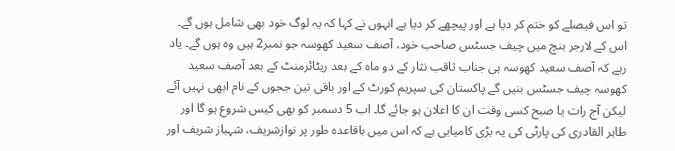تو اس فیصلے کو ختم کر دیا ہے اور پیچھے کر دیا ہے انہوں نے کہا کہ یہ لوگ خود بھی شامل ہوں گے۔ اس کے لارجر بنچ میں چیف جسٹس صاحب خود، آصف سعید کھوسہ جو نمبر2 ہیں وہ ہوں گے۔ یاد رہے کہ آصف سعید کھوسہ ہی جناب ثاقب نثار کے دو ماہ کے بعد ریٹائرمنٹ کے بعد آصف سعید کھوسہ چیف جسٹس بنیں گے پاکستان کی سپریم کورٹ کے اور باقی تین ججوں کے نام ابھی نہیں آئے لیکن آج رات یا صبح کسی وقت ان کا اعلان ہو جائے گا۔ اب 5 دسمبر کو بھی کیس شروع ہو گا اور طاہر القادری کی پارٹی کی یہ بڑی کامیابی ہے کہ اس میں باقاعدہ طور پر نوازشریف، شہباز شریف اور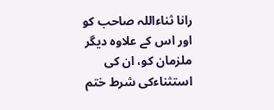رانا ثناءاللہ صاحب کو اور اس کے علاوہ دیگر ملزمان کو، ان کی استثناءکی شرط ختم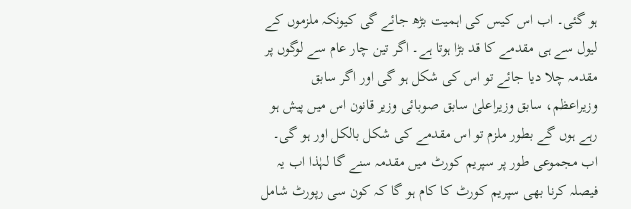ہو گئی۔ اب اس کیس کی اہمیت بڑھ جائے گی کیونکہ ملزموں کے لیول سے ہی مقدمے کا قد بڑا ہوتا ہے۔ اگر تین چار عام سے لوگوں پر مقدمہ چلا دیا جائے تو اس کی شکل ہو گی اور اگر سابق وزیراعظم، سابق وزیراعلیٰ سابق صوبائی وزیر قانون اس میں پیش ہو رہے ہوں گے بطور ملزم تو اس مقدمے کی شکل بالکل اور ہو گی۔ اب مجموعی طور پر سپریم کورٹ میں مقدمہ سنے گا لہٰذا اب یہ فیصلہ کرنا بھی سپریم کورٹ کا کام ہو گا کہ کون سی رپورٹ شامل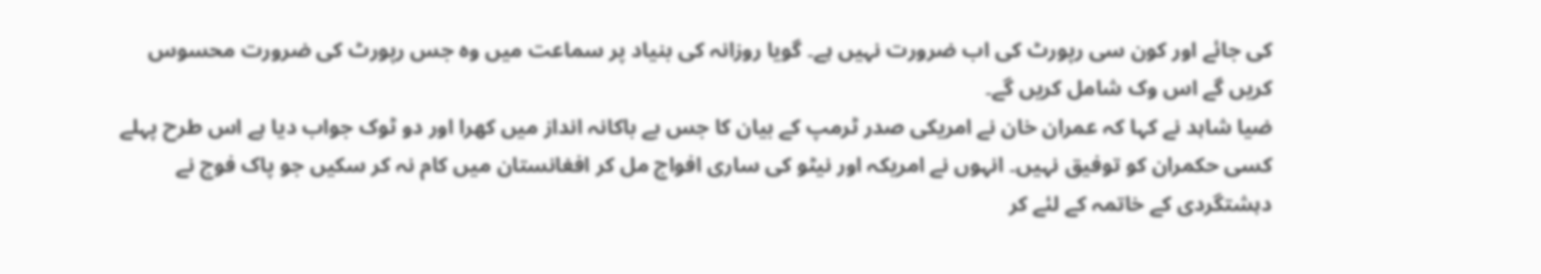کی جائے اور کون سی رپورٹ کی اب ضرورت نہیں ہے۔ گویا روزانہ کی بنیاد پر سماعت میں وہ جس رپورٹ کی ضرورت محسوس کریں گے اس وک شامل کریں گے۔
ضیا شاہد نے کہا کہ عمران خان نے امریکی صدر ٹرمپ کے بیان کا جس بے باکانہ انداز میں کھرا اور دو ٹوک جواب دیا ہے اس طرح پہلے کسی حکمران کو توفیق نہیں۔ انہوں نے امریکہ اور نیٹو کی ساری افواج مل کر افغانستان میں کام نہ کر سکیں جو پاک فوج نے دہشتگردی کے خاتمہ کے لئے کر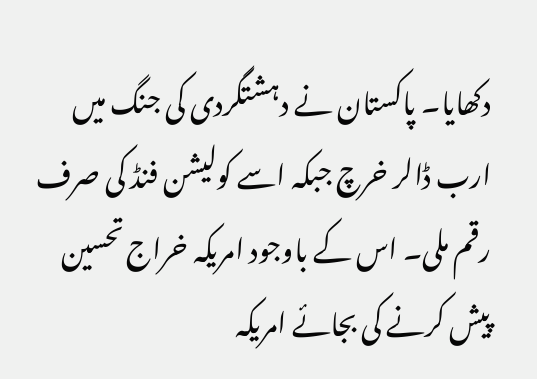دکھایا۔ پاکستان نے دہشتگردی کی جنگ میں ارب ڈالر خرچ جبکہ اسے کولیشن فنڈ کی صرف رقم ملی۔ اس کے باوجود امریکہ خراج تحسین پیش کرنے کی بجائے امریکہ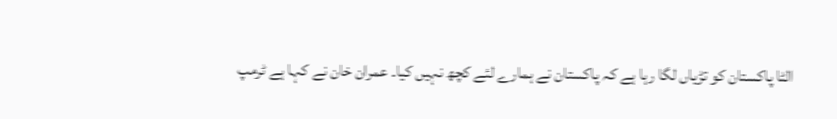الٹا پاکستان کو تڑیاں لگا رہا ہے کہ پاکستان نے ہمارے لئے کچھ نہیں کیا۔ عمران خان نے کہا ہے ٹرمپ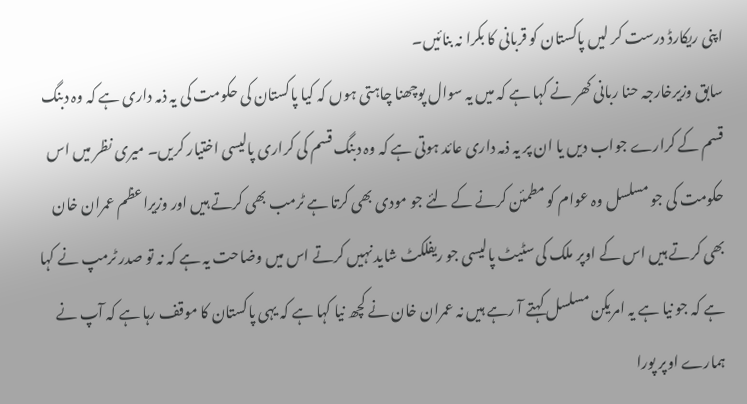اپنی ریکارڈ درست کر لیں پاکستان کو قربانی کا بکرا نہ بنائیں۔
سابق وزیرخارجہ حنا ربانی کھر نے کہا ہے کہ میں یہ سوال پوچھنا چاہتی ہوں کہ کیا پاکستان کی حکومت کی یہ ذمہ داری ہے کہ وہ دبنگ قسم کے کرارے جواب دیں یا ان پر یہ ذمہ داری عائد ہوتی ہے کہ وہ دبنگ قسم کی کراری پالیسی اختیار کریں۔ میری نظر میں اس حکومت کی جو مسلسل وہ عوام کو مطمئن کرنے کے لئے جو مودی بھی کرتا ہے ٹرمب بھی کرتے ہیں اور وزیراعظم عمران خان بھی کرتے ہیں اس کے اوپر ملک کی سٹیٹ پالیسی جو ریفلکٹ شاید نہیں کرتے اس میں وضاحت یہ ہے کہ نہ تو صدر ٹرمپ نے کہا ہے کہ جو نیا ہے یہ امریکن مسلسل کہتے آ رہے ہیں نہ عمران خان نے کچھ نیا کہا ہے کہ یہی پاکستان کا موقف رہا ہے کہ آپ نے ہمارے اوپر پورا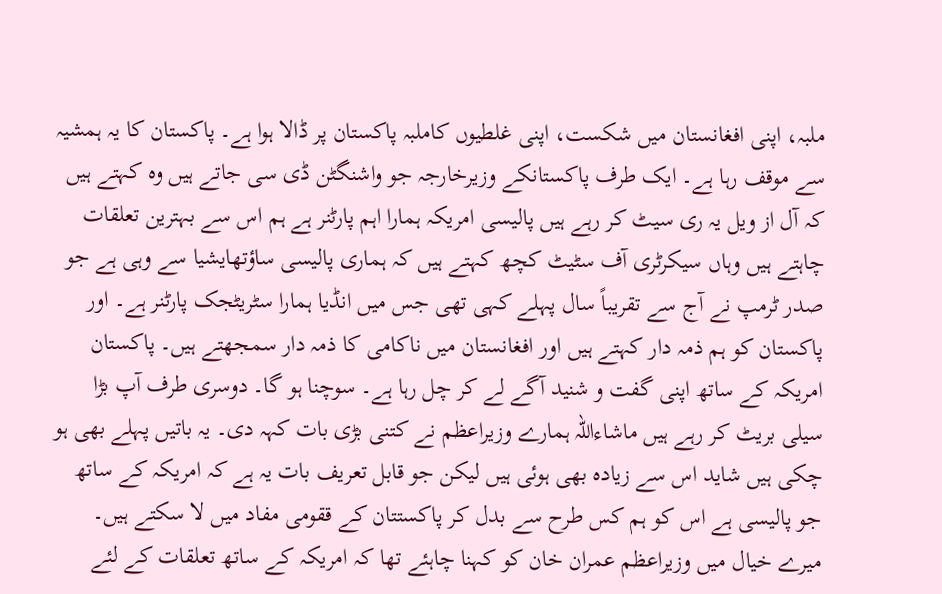ملبہ، اپنی افغانستان میں شکست، اپنی غلطیوں کاملبہ پاکستان پر ڈالا ہوا ہے۔ پاکستان کا یہ ہمشیہ سے موقف رہا ہے۔ ایک طرف پاکستانکے وزیرخارجہ جو واشنگٹن ڈی سی جاتے ہیں وہ کہتے ہیں کہ آل از ویل یہ ری سیٹ کر رہے ہیں پالیسی امریکہ ہمارا اہم پارٹنر ہے ہم اس سے بہترین تعلقات چاہتے ہیں وہاں سیکرٹری آف سٹیٹ کچھ کہتے ہیں کہ ہماری پالیسی ساؤتھایشیا سے وہی ہے جو صدر ٹرمپ نے آج سے تقریباً سال پہلے کہی تھی جس میں انڈیا ہمارا سٹریٹجک پارٹنر ہے۔ اور پاکستان کو ہم ذمہ دار کہتے ہیں اور افغانستان میں ناکامی کا ذمہ دار سمجھتے ہیں۔ پاکستان امریکہ کے ساتھ اپنی گفت و شنید آگے لے کر چل رہا ہے۔ سوچنا ہو گا۔ دوسری طرف آپ بڑا سیلی بریٹ کر رہے ہیں ماشاءاللہ ہمارے وزیراعظم نے کتنی بڑی بات کہہ دی۔ یہ باتیں پہلے بھی ہو چکی ہیں شاید اس سے زیادہ بھی ہوئی ہیں لیکن جو قابل تعریف بات یہ ہے کہ امریکہ کے ساتھ جو پالیسی ہے اس کو ہم کس طرح سے بدل کر پاکستتان کے ققومی مفاد میں لا سکتے ہیں۔ میرے خیال میں وزیراعظم عمران خان کو کہنا چاہئے تھا کہ امریکہ کے ساتھ تعلقات کے لئے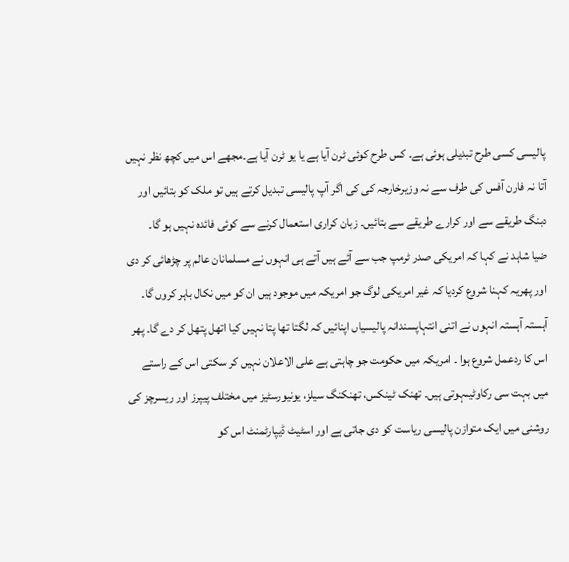پالیسی کسی طرح تبدیلی ہوئی ہے۔ کس طرح کوئی ٹرن آیا ہے یا یو ٹرن آیا ہے۔مجھے اس میں کچھ نظر نہیں آتا نہ فارن آفس کی طرف سے نہ وزیرخارجہ کی کی اگر آپ پالیسی تبدیل کرتے ہیں تو ملک کو بتائیں اور دبنگ طریقے سے اور کرارے طریقے سے بتائیں۔ زبان کراری استعمال کرنے سے کوئی فائدہ نہیں ہو گا۔
ضیا شاہد نے کہا کہ امریکی صدر ٹرمپ جب سے آئے ہیں آتے ہی انہوں نے مسلمانان عالم پر چڑھائی کر دی اور پھریہ کہنا شروع کردیا کہ غیر امریکی لوگ جو امریکہ میں موجود ہیں ان کو میں نکال باہر کروں گا۔ آہستہ آہستہ انہوں نے اتنی انتہاپسندانہ پالیسیاں اپنائیں کہ لگتا تھا پتا نہیں کیا اتھل پتھل کر دے گا۔ پھر اس کا ردعمل شروع ہوا ۔ امریکہ میں حکومت جو چاہتی ہے علی الاعلان نہیں کر سکتی اس کے راستے میں بہت سی رکاوٹیںہوتی ہیں۔ تھنک ٹینکس، تھنکنگ سیلز، یونیورسٹیز میں مختلف پیپرز اور ریسرچز کی روشنی میں ایک متوازن پالیسی ریاست کو دی جاتی ہے اور اسٹیٹ ڈیپارٹمنٹ اس کو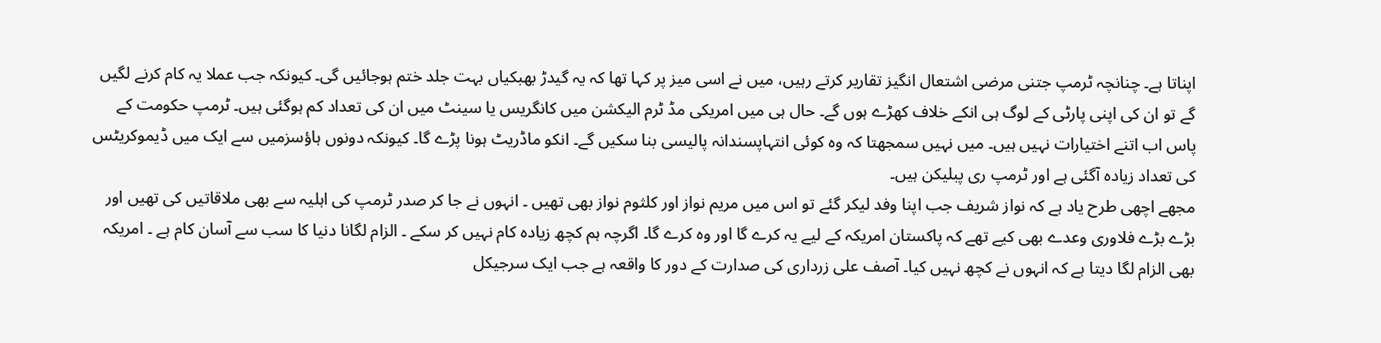اپناتا ہے۔ چنانچہ ٹرمپ جتنی مرضی اشتعال انگیز تقاریر کرتے رہیں، میں نے اسی میز پر کہا تھا کہ یہ گیدڑ بھبکیاں بہت جلد ختم ہوجائیں گی۔ کیونکہ جب عملا یہ کام کرنے لگیں گے تو ان کی اپنی پارٹی کے لوگ ہی انکے خلاف کھڑے ہوں گے۔ حال ہی میں امریکی مڈ ٹرم الیکشن میں کانگریس یا سینٹ میں ان کی تعداد کم ہوگئی ہیں۔ ٹرمپ حکومت کے پاس اب اتنے اختیارات نہیں ہیں۔ میں نہیں سمجھتا کہ وہ کوئی انتہاپسندانہ پالیسی بنا سکیں گے۔ انکو ماڈریٹ ہونا پڑے گا۔ کیونکہ دونوں ہاؤسزمیں سے ایک میں ڈیموکریٹس کی تعداد زیادہ آگئی ہے اور ٹرمپ ری پبلیکن ہیں۔
مجھے اچھی طرح یاد ہے کہ نواز شریف جب اپنا وفد لیکر گئے تو اس میں مریم نواز اور کلثوم نواز بھی تھیں ۔ انہوں نے جا کر صدر ٹرمپ کی اہلیہ سے بھی ملاقاتیں کی تھیں اور بڑے بڑے فلاوری وعدے بھی کیے تھے کہ پاکستان امریکہ کے لیے یہ کرے گا اور وہ کرے گا۔ اگرچہ ہم کچھ زیادہ کام نہیں کر سکے ۔ الزام لگانا دنیا کا سب سے آسان کام ہے ۔ امریکہ بھی الزام لگا دیتا ہے کہ انہوں نے کچھ نہیں کیا۔ آصف علی زرداری کی صدارت کے دور کا واقعہ ہے جب ایک سرجیکل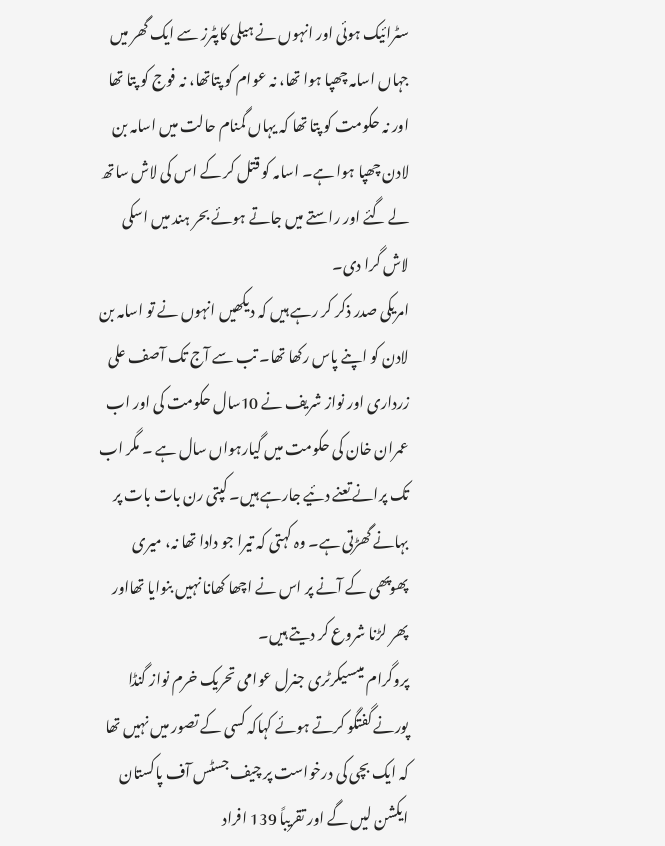سٹرائیک ہوئی اور انہوں نے ہیلی کاپٹرز سے ایک گھر میں جہاں اسامہ چھپا ہوا تھا، نہ عوام کو پتاتھا، نہ فوج کو پتا تھا اور نہ حکومت کو پتا تھا کہ یہاں گمنام حالت میں اسامہ بن لادن چھپا ہوا ہے۔ اسامہ کو قتل کر کے اس کی لاش ساتھ لے گئے اور راستے میں جاتے ہوئے بحر ہند میں اسکی لاش گرا دی۔
امریکی صدر ذکر کر رہے ہیں کہ دیکھیں انہوں نے تو اسامہ بن لادن کو اپنے پاس رکھا تھا۔ تب سے آج تک آصف علی زرداری اور نواز شریف نے 10سال حکومت کی اور اب عمران خان کی حکومت میں گیارہواں سال ہے ۔ مگر اب تک پرانے تعنے دئیے جارہے ہیں۔ کپتی رن بات بات پر بہانے گھڑتی ہے۔ وہ کہتی کہ تیرا جو دادا تھا نہ، میری پھوپھی کے آنے پر اس نے اچھا کھانا نہیں بنوایا تھااور پھر لڑنا شروع کر دیتے ہیں۔
پروگرام میںسیکرٹری جنرل عوامی تحریک خرم نواز گنڈا پورنے گفتگو کرتے ہوئے کہاکہ کسی کے تصور میں نہیں تھا کہ ایک بچی کی درخواست پر چیف جسٹس آف پاکستان ایکشن لیں گے اور تقریباً 139 افراد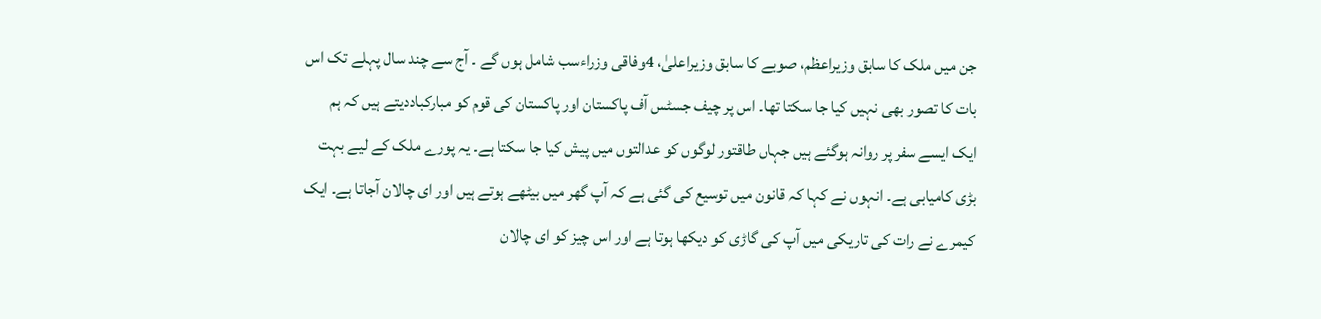جن میں ملک کا سابق وزیراعظم، صوبے کا سابق وزیراعلیٰ، 4وفاقی وزراءسب شامل ہوں گے ۔ آج سے چند سال پہلے تک اس بات کا تصور بھی نہیں کیا جا سکتا تھا۔ اس پر چیف جسٹس آف پاکستان اور پاکستان کی قوم کو مبارکباددیتے ہیں کہ ہم ایک ایسے سفر پر روانہ ہوگئے ہیں جہاں طاقتور لوگوں کو عدالتوں میں پیش کیا جا سکتا ہے۔ یہ پورے ملک کے لیے بہت بڑی کامیابی ہے۔ انہوں نے کہا کہ قانون میں توسیع کی گئی ہے کہ آپ گھر میں بیٹھے ہوتے ہیں اور ای چالان آجاتا ہے۔ ایک کیمرے نے رات کی تاریکی میں آپ کی گاڑی کو دیکھا ہوتا ہے اور اس چیز کو ای چالان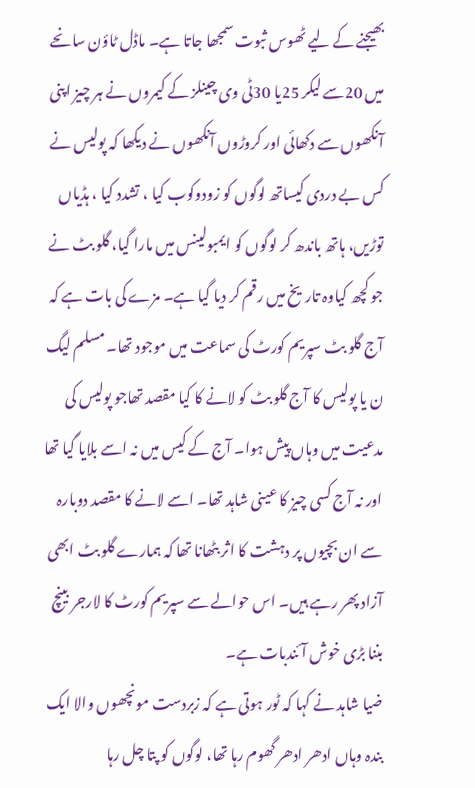بھیجنے کے لیے ٹھوس ثبوت سمجھا جاتا ہے۔ ماڈل ٹاؤن سانحے میں 20سے لیکر 25یا 30ٹی وی چینلز کے کیمروں نے ہر چیز اپنی آنکھوں سے دکھائی اور کروڑوں آنکھوں نے دیکھا کہ پولیس نے کس بے دردی کیساتھ لوگوں کو زودوکوب کیا ، تشدد کیا ، ہڈیاں توڑیں، ہاتھ باندھ کر لوگوں کو ایمبولینس میں مارا گیا، گلو بٹ نے جو کچھ کیاوہ تاریخ میں رقم کر دیا گیا ہے۔ مزے کی بات ہے کہ آج گلو بٹ سپریم کورٹ کی سماعت میں موجود تھا۔ مسلم لیگ ن یا پولیس کا آج گلو بٹ کو لانے کا کیا مقصد تھاجو پولیس کی مدعیت میں وہاں پیش ہوا۔ آج کے کیس میں نہ اسے بلایا گیا تھا اور نہ آج کسی چیز کا عینی شاہد تھا۔ اسے لانے کا مقصد دوبارہ سے ان بچیوں پر دہشت کا اثر بٹھانا تھا کہ ہمارے گلو بٹ ابھی آزاد پھر رہے ہیں۔ اس حوالے سے سپریم کورٹ کا لارجر بینچ بننا بڑی خوش آئندبات ہے۔
ضیا شاہد نے کہا کہ ٹور ہوتی ہے کہ زبردست مونچھوں والا ایک بندہ وہاں ادھر ادھر گھوم رہا تھا، لوگوں کو پتا چل رہا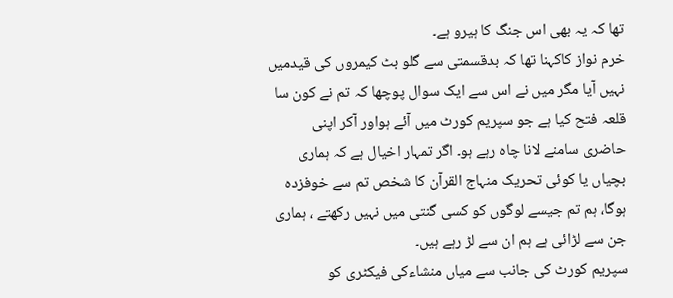تھا کہ یہ بھی اس جنگ کا ہیرو ہے۔
خرم نواز کاکہنا تھا کہ بدقسمتی سے گلو بٹ کیمروں کی قیدمیں نہیں آیا مگر میں نے اس سے ایک سوال پوچھا کہ تم نے کون سا قلعہ فتح کیا ہے جو سپریم کورٹ میں آئے ہواور آکر اپنی حاضری سامنے لانا چاہ رہے ہو۔ اگر تمہار اخیال ہے کہ ہماری بچیاں یا کوئی تحریک منہاج القرآن کا شخص تم سے خوفزدہ ہوگا، ہم تم جیسے لوگوں کو کسی گنتی میں نہیں رکھتے ، ہماری جن سے لڑائی ہے ہم ان سے لڑ رہے ہیں۔
سپریم کورٹ کی جانب سے میاں منشاءکی فیکٹری کو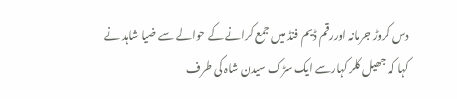دس کروڑ جرمانہ اوررقم ڈیم فنڈ میں جمع کرانے کے حوالے سے ضیا شاہد نے کہا کہ جھیل کلر کہارسے ایک سڑک سیدن شاہ کی طرف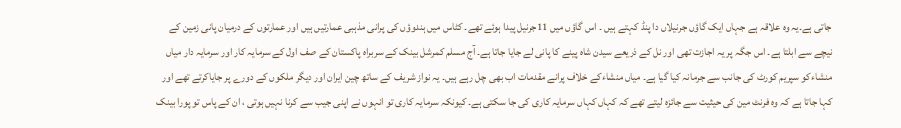جاتی ہے۔یہ وہ علاقہ ہے جہاں ایک گاؤں جرنیلاں دا پنڈ کہتے ہیں ۔ اس گاؤں میں 11جرنیل پیدا ہوئے تھے۔ کٹاس میں ہندوؤں کی پرانی مذہبی عمارتیں ہیں اور عمارتوں کے درمیان پانی زمین کے نیچے سے ابلتا ہے۔ اس جگہ پر یہ اجازت تھی اور نل کے ذریعے سیدن شاہ پینے کا پانی لے جایا جاتا ہے۔ آج مسلم کمرشل بینک کے سربراہ پاکستان کے صف اول کے سرمایہ کار اور سرمایہ دار میاں منشاءکو سپریم کورٹ کی جانب سے جرمانہ کیا گیا ہے۔ میاں منشاءکے خلاف پرانے مقدمات اب بھی چل رہے ہیں۔ یہ نواز شریف کے ساتھ چین ایران اور دیگر ملکوں کے دورے پر جایاکرتے تھے اور کہا جاتا ہے کہ وہ فرنٹ مین کی حیثیت سے جائزہ لیتے تھے کہ کہاں کہاں سرمایہ کاری کی جا سکتی ہے۔ کیونکہ سرمایہ کاری تو انہوں نے اپنی جیب سے کرنا نہیں ہوتی ، ان کے پاس تو پورا بینک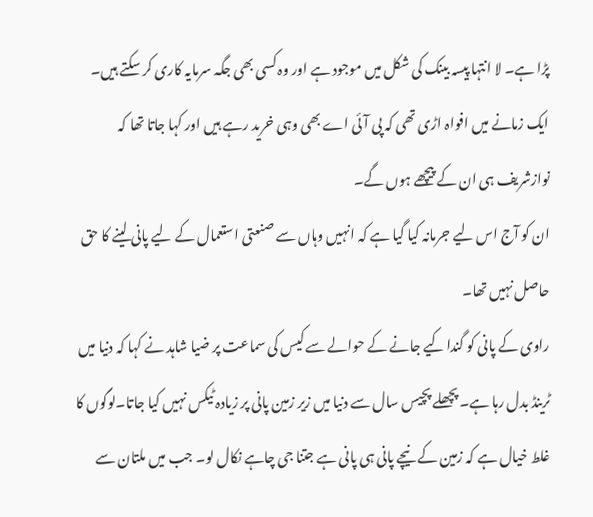پڑا ہے۔ لا انتہا پیسہ بینک کی شکل میں موجود ہے اور وہ کسی بھی جگہ سرمایہ کاری کر سکتے ہیں۔ ایک زمانے میں افواہ اڑی تھی کہ پی آئی اے بھی وہی خرید رہے ہیں اور کہا جاتا تھا کہ نوازشریف ہی ان کے پیچھے ہوں گے۔
ان کو آج اس لیے جرمانہ کیا گیا ہے کہ انہیں وہاں سے صنعتی استعمال کے لیے پانی لینے کا حق حاصل نہیں تھا۔
راوی کے پانی کو گندا کیے جانے کے حوالے سے کیس کی سماعت پر ضیا شاہد نے کہا کہ دنیا میں ٹرینڈ بدل رہا ہے۔ پچھلے پچیس سال سے دنیا میں زیر زمین پانی پر زیادہ ٹیکس نہیں کیا جاتا۔لوگوں کا غلط خیال ہے کہ زمین کے نیچے پانی ہی پانی ہے جتنا جی چاہے نکال لو۔ جب میں ملتان سے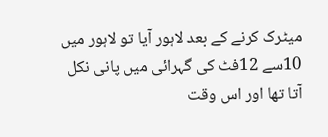میٹرک کرنے کے بعد لاہور آیا تو لاہور میں 10سے 12فٹ کی گہرائی میں پانی نکل آتا تھا اور اس وقت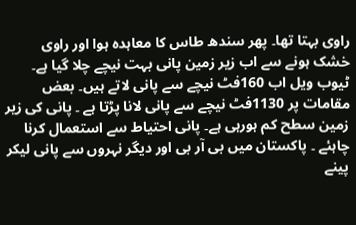راوی بہتا تھا۔ پھر سندھ طاس کا معاہدہ ہوا اور راوی خشک ہونے سے اب زیر زمین پانی بہت نیچے چلا گیا ہے۔ ٹیوب ویل اب 160فٹ نیچے سے پانی لاتے ہیں۔ بعض مقامات پر 1130فٹ نیچے سے پانی لانا پڑتا ہے ۔ پانی کی زیر زمین سطح کم ہورہی ہے۔ پانی احتیاط سے استعمال کرنا چاہئے ۔ پاکستان میں بی آر بی اور دیگر نہروں سے پانی لیکر پینے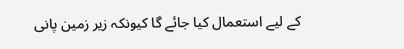کے لیے استعمال کیا جائے گا کیونکہ زیر زمین پانی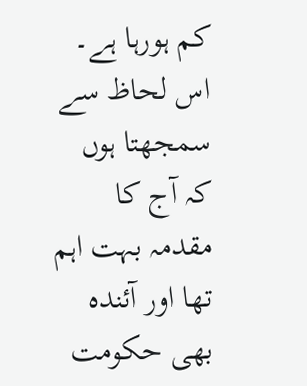کم ہورہا ہے۔ اس لحاظ سے سمجھتا ہوں کہ آج کا مقدمہ بہت اہم تھا اور آئندہ بھی حکومت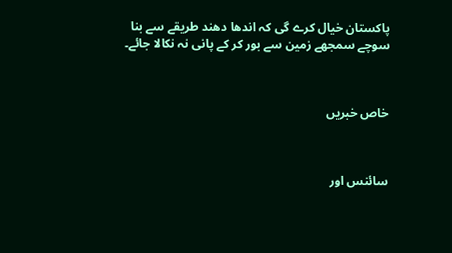پاکستان خیال کرے گی کہ اندھا دھند طریقے سے بنا سوچے سمجھے زمین سے بور کر کے پانی نہ نکالا جائے۔



خاص خبریں



سائنس اور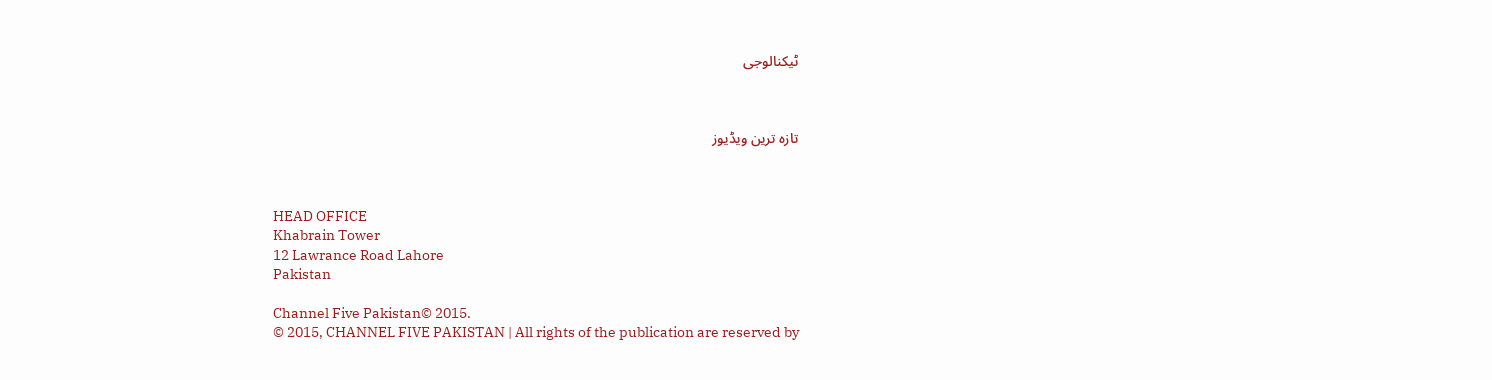ٹیکنالوجی



تازہ ترین ویڈیوز



HEAD OFFICE
Khabrain Tower
12 Lawrance Road Lahore
Pakistan

Channel Five Pakistan© 2015.
© 2015, CHANNEL FIVE PAKISTAN | All rights of the publication are reserved by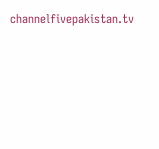channelfivepakistan.tv